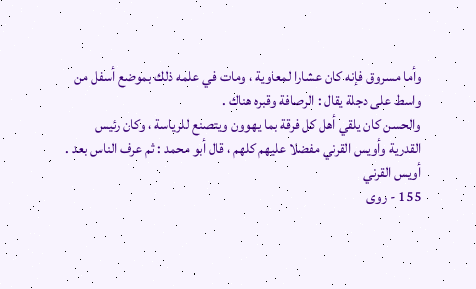وأما مسروق فإنه كان عشارا لمعاوية ، ومات في علمه ذلك بموضع أسفل من
واسط على دجلة يقال : الرصافة وقبره هناك .
والحسن كان يلقي أهل كل فرقة بما يهوون ويتصنع للرياسة ، وكان رئيس
القدرية وأويس القرني مفضلا عليهم كلهم ، قال أبو محمد : ثم عرف الناس بعد .
أويس القرني
155 - روى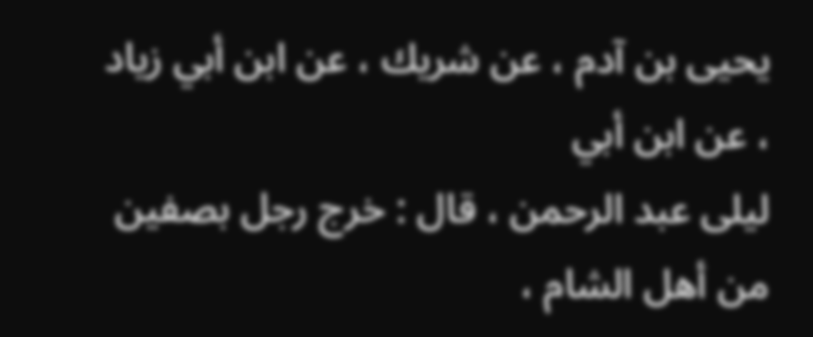يحيى بن آدم ، عن شريك ، عن ابن أبي زياد ، عن ابن أبي
ليلى عبد الرحمن ، قال : خرج رجل بصفين من أهل الشام ،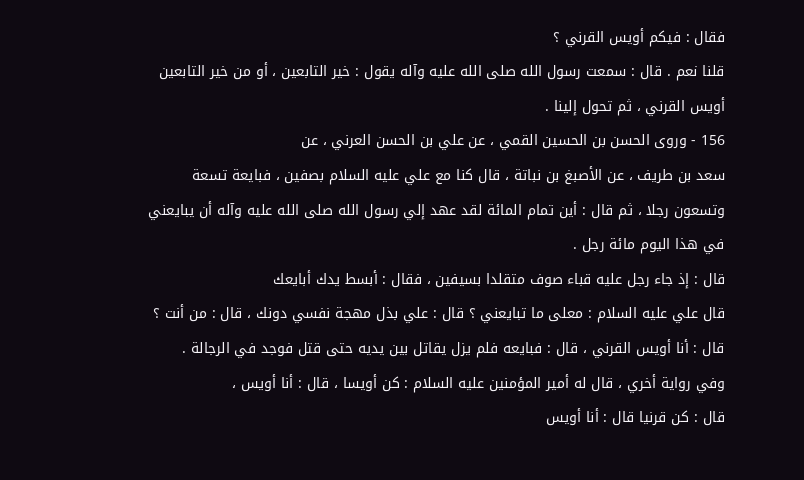فقال : فيكم أويس القرني ؟
قلنا نعم . قال : سمعت رسول الله صلى الله عليه وآله يقول : خير التابعين ، أو من خير التابعين
أويس القرني ، ثم تحول إلينا .
156 - وروى الحسن بن الحسين القمي ، عن علي بن الحسن العرني ، عن
سعد بن طريف ، عن الأصبغ بن نباتة ، قال كنا مع علي عليه السلام بصفين ، فبايعة تسعة
وتسعون رجلا ، ثم قال : أين تمام المائة لقد عهد إلي رسول الله صلى الله عليه وآله أن يبايعني
في هذا اليوم مائة رجل .
قال : إذ جاء رجل عليه قباء صوف متقلدا بسيفين ، فقال : أبسط يدك أبايعك
قال علي عليه السلام : معلى ما تبايعني ؟ قال : علي بذل مهجة نفسي دونك ، قال : من أنت ؟
قال : أنا أويس القرني ، قال : فبايعه فلم يزل يقاتل بين يديه حتى قتل فوجد في الرجالة .
وفي رواية أخري ، قال له أمير المؤمنين عليه السلام : كن أويسا ، قال : أنا أويس ،
قال : كن قرنيا قال : أنا أويس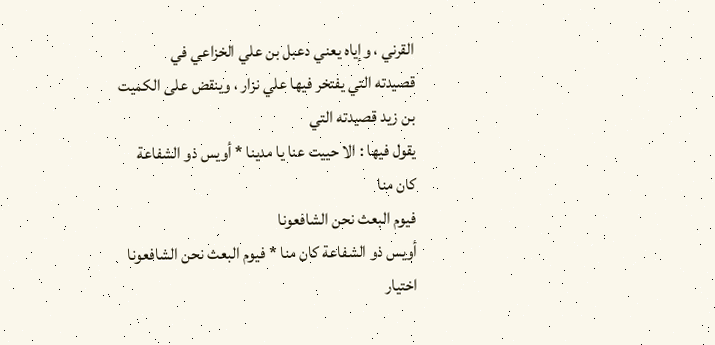القرني ، وإياه يعني دعبل بن علي الخزاعي في
قصيدته التي يفتخر فيها علي نزار ، وينقض على الكميت بن زيد قصيدته التي
يقول فيها : الا حييت عنا يا مدينا * أويس ذو الشفاعة كان منا
فيوم البعث نحن الشافعونا
أويس ذو الشفاعة كان منا * فيوم البعث نحن الشافعونا
اختيار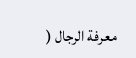معرفة الرجال (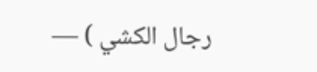رجال الكشي ) —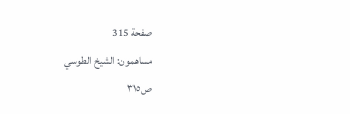صفحة 315
مساهمون: الشيخ الطوسي
ص٣١٥